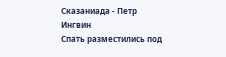Сказаниада - Петр Ингвин
Спать разместились под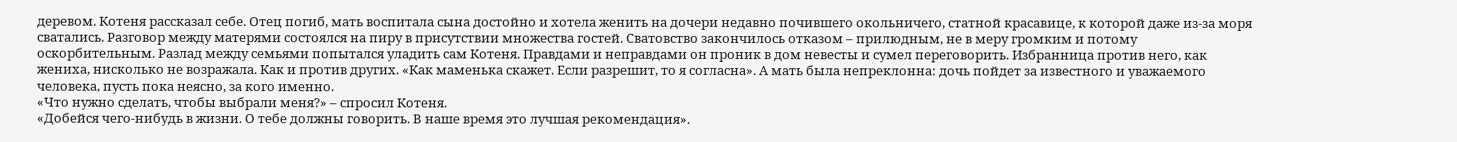деревом. Котеня рассказал себе. Отец погиб, мать воспитала сына достойно и хотела женить на дочери недавно почившего окольничего, статной красавице, к которой даже из-за моря сватались. Разговор между матерями состоялся на пиру в присутствии множества гостей. Сватовство закончилось отказом – прилюдным, не в меру громким и потому оскорбительным. Разлад между семьями попытался уладить сам Котеня. Правдами и неправдами он проник в дом невесты и сумел переговорить. Избранница против него, как жениха, нисколько не возражала. Как и против других. «Как маменька скажет. Если разрешит, то я согласна». А мать была непреклонна: дочь пойдет за известного и уважаемого человека, пусть пока неясно, за кого именно.
«Что нужно сделать, чтобы выбрали меня?» – спросил Котеня.
«Добейся чего-нибудь в жизни. О тебе должны говорить. В наше время это лучшая рекомендация».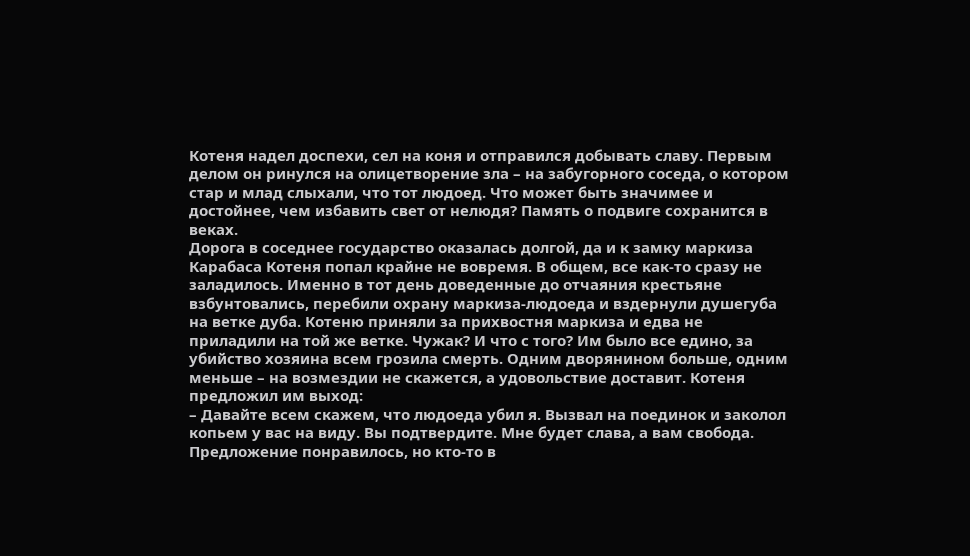Котеня надел доспехи, сел на коня и отправился добывать славу. Первым делом он ринулся на олицетворение зла – на забугорного соседа, о котором стар и млад слыхали, что тот людоед. Что может быть значимее и достойнее, чем избавить свет от нелюдя? Память о подвиге сохранится в веках.
Дорога в соседнее государство оказалась долгой, да и к замку маркиза Карабаса Котеня попал крайне не вовремя. В общем, все как-то сразу не заладилось. Именно в тот день доведенные до отчаяния крестьяне взбунтовались, перебили охрану маркиза-людоеда и вздернули душегуба на ветке дуба. Котеню приняли за прихвостня маркиза и едва не приладили на той же ветке. Чужак? И что с того? Им было все едино, за убийство хозяина всем грозила смерть. Одним дворянином больше, одним меньше – на возмездии не скажется, а удовольствие доставит. Котеня предложил им выход:
– Давайте всем скажем, что людоеда убил я. Вызвал на поединок и заколол копьем у вас на виду. Вы подтвердите. Мне будет слава, а вам свобода.
Предложение понравилось, но кто-то в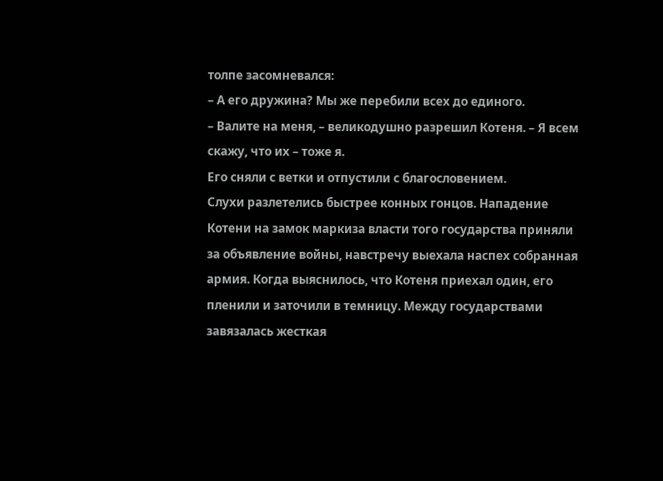толпе засомневался:
– А его дружина? Мы же перебили всех до единого.
– Валите на меня, – великодушно разрешил Котеня. – Я всем скажу, что их – тоже я.
Его сняли с ветки и отпустили с благословением.
Слухи разлетелись быстрее конных гонцов. Нападение Котени на замок маркиза власти того государства приняли за объявление войны, навстречу выехала наспех собранная армия. Когда выяснилось, что Котеня приехал один, его пленили и заточили в темницу. Между государствами завязалась жесткая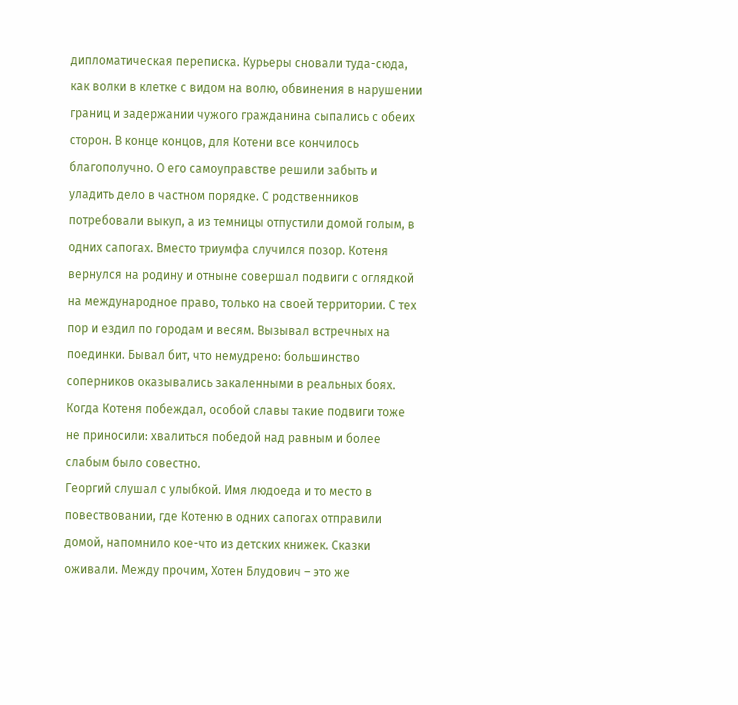дипломатическая переписка. Курьеры сновали туда-сюда, как волки в клетке с видом на волю, обвинения в нарушении границ и задержании чужого гражданина сыпались с обеих сторон. В конце концов, для Котени все кончилось благополучно. О его самоуправстве решили забыть и уладить дело в частном порядке. С родственников потребовали выкуп, а из темницы отпустили домой голым, в одних сапогах. Вместо триумфа случился позор. Котеня вернулся на родину и отныне совершал подвиги с оглядкой на международное право, только на своей территории. С тех пор и ездил по городам и весям. Вызывал встречных на поединки. Бывал бит, что немудрено: большинство соперников оказывались закаленными в реальных боях. Когда Котеня побеждал, особой славы такие подвиги тоже не приносили: хвалиться победой над равным и более слабым было совестно.
Георгий слушал с улыбкой. Имя людоеда и то место в повествовании, где Котеню в одних сапогах отправили домой, напомнило кое-что из детских книжек. Сказки оживали. Между прочим, Хотен Блудович – это же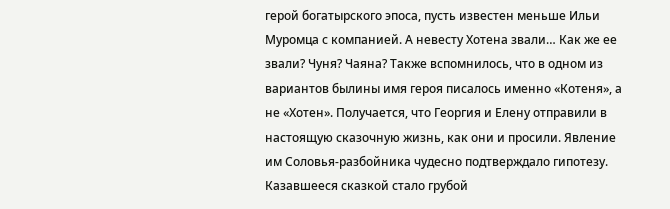герой богатырского эпоса, пусть известен меньше Ильи Муромца с компанией. А невесту Хотена звали… Как же ее звали? Чуня? Чаяна? Также вспомнилось, что в одном из вариантов былины имя героя писалось именно «Котеня», а не «Хотен». Получается, что Георгия и Елену отправили в настоящую сказочную жизнь, как они и просили. Явление им Соловья-разбойника чудесно подтверждало гипотезу. Казавшееся сказкой стало грубой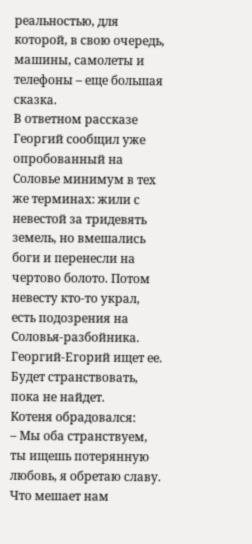реальностью, для которой, в свою очередь, машины, самолеты и телефоны – еще большая сказка.
В ответном рассказе Георгий сообщил уже опробованный на Соловье минимум в тех же терминах: жили с невестой за тридевять земель, но вмешались боги и перенесли на чертово болото. Потом невесту кто-то украл, есть подозрения на Соловья-разбойника. Георгий-Егорий ищет ее. Будет странствовать, пока не найдет.
Котеня обрадовался:
– Мы оба странствуем, ты ищешь потерянную любовь, я обретаю славу. Что мешает нам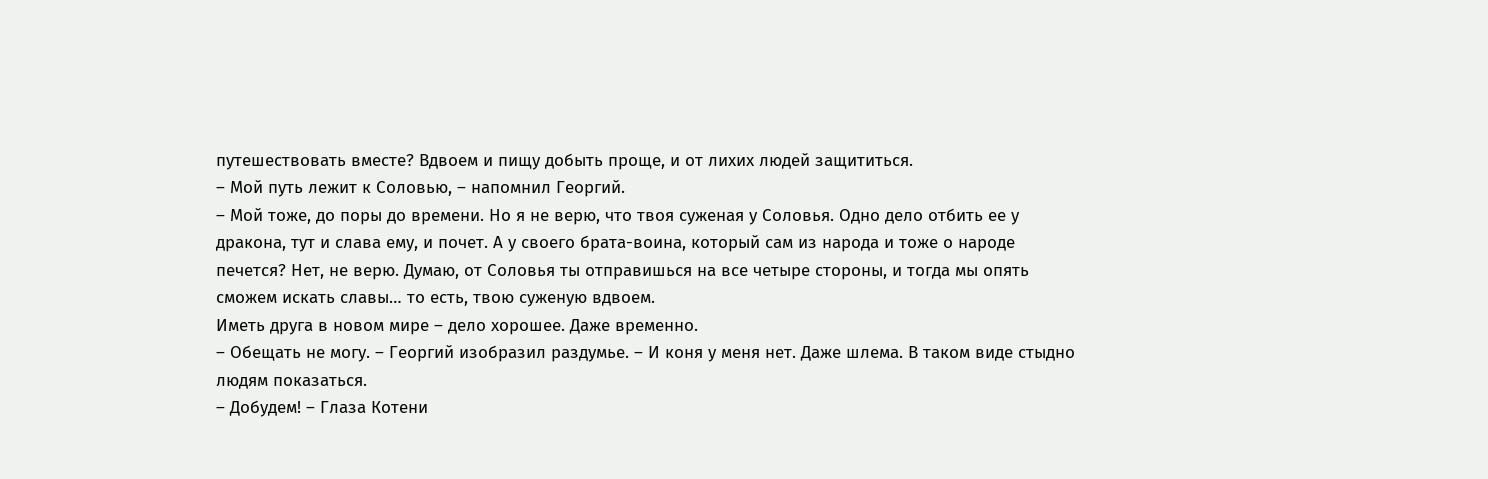путешествовать вместе? Вдвоем и пищу добыть проще, и от лихих людей защититься.
– Мой путь лежит к Соловью, – напомнил Георгий.
– Мой тоже, до поры до времени. Но я не верю, что твоя суженая у Соловья. Одно дело отбить ее у дракона, тут и слава ему, и почет. А у своего брата-воина, который сам из народа и тоже о народе печется? Нет, не верю. Думаю, от Соловья ты отправишься на все четыре стороны, и тогда мы опять сможем искать славы… то есть, твою суженую вдвоем.
Иметь друга в новом мире – дело хорошее. Даже временно.
– Обещать не могу. – Георгий изобразил раздумье. – И коня у меня нет. Даже шлема. В таком виде стыдно людям показаться.
– Добудем! – Глаза Котени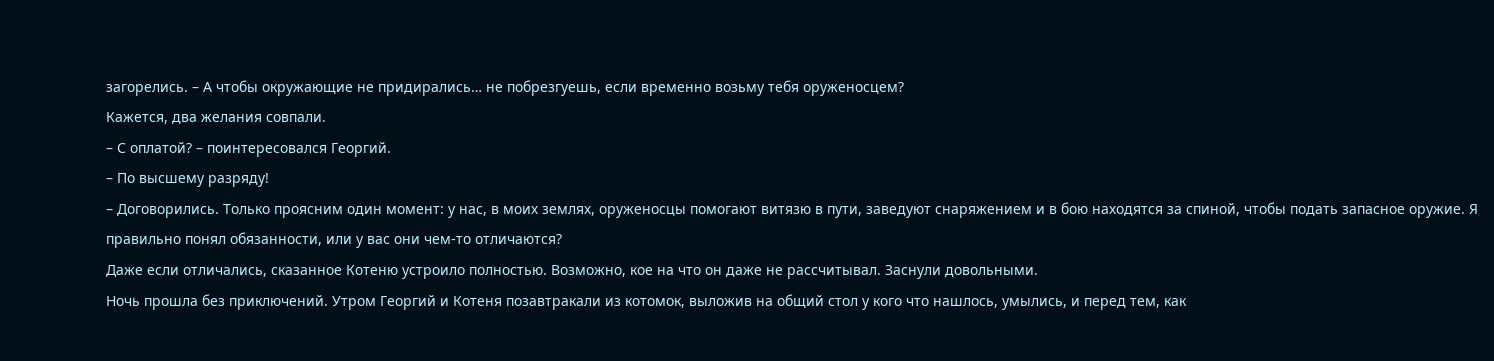загорелись. – А чтобы окружающие не придирались… не побрезгуешь, если временно возьму тебя оруженосцем?
Кажется, два желания совпали.
– С оплатой? – поинтересовался Георгий.
– По высшему разряду!
– Договорились. Только проясним один момент: у нас, в моих землях, оруженосцы помогают витязю в пути, заведуют снаряжением и в бою находятся за спиной, чтобы подать запасное оружие. Я правильно понял обязанности, или у вас они чем-то отличаются?
Даже если отличались, сказанное Котеню устроило полностью. Возможно, кое на что он даже не рассчитывал. Заснули довольными.
Ночь прошла без приключений. Утром Георгий и Котеня позавтракали из котомок, выложив на общий стол у кого что нашлось, умылись, и перед тем, как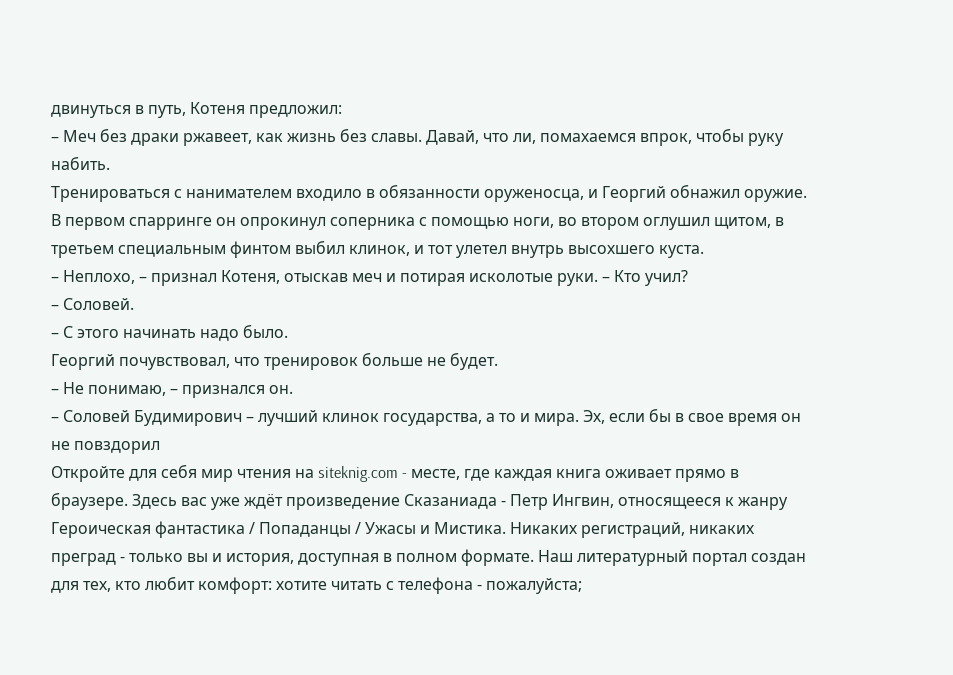двинуться в путь, Котеня предложил:
– Меч без драки ржавеет, как жизнь без славы. Давай, что ли, помахаемся впрок, чтобы руку набить.
Тренироваться с нанимателем входило в обязанности оруженосца, и Георгий обнажил оружие. В первом спарринге он опрокинул соперника с помощью ноги, во втором оглушил щитом, в третьем специальным финтом выбил клинок, и тот улетел внутрь высохшего куста.
– Неплохо, – признал Котеня, отыскав меч и потирая исколотые руки. – Кто учил?
– Соловей.
– С этого начинать надо было.
Георгий почувствовал, что тренировок больше не будет.
– Не понимаю, – признался он.
– Соловей Будимирович – лучший клинок государства, а то и мира. Эх, если бы в свое время он не повздорил
Откройте для себя мир чтения на siteknig.com - месте, где каждая книга оживает прямо в браузере. Здесь вас уже ждёт произведение Сказаниада - Петр Ингвин, относящееся к жанру Героическая фантастика / Попаданцы / Ужасы и Мистика. Никаких регистраций, никаких преград - только вы и история, доступная в полном формате. Наш литературный портал создан для тех, кто любит комфорт: хотите читать с телефона - пожалуйста;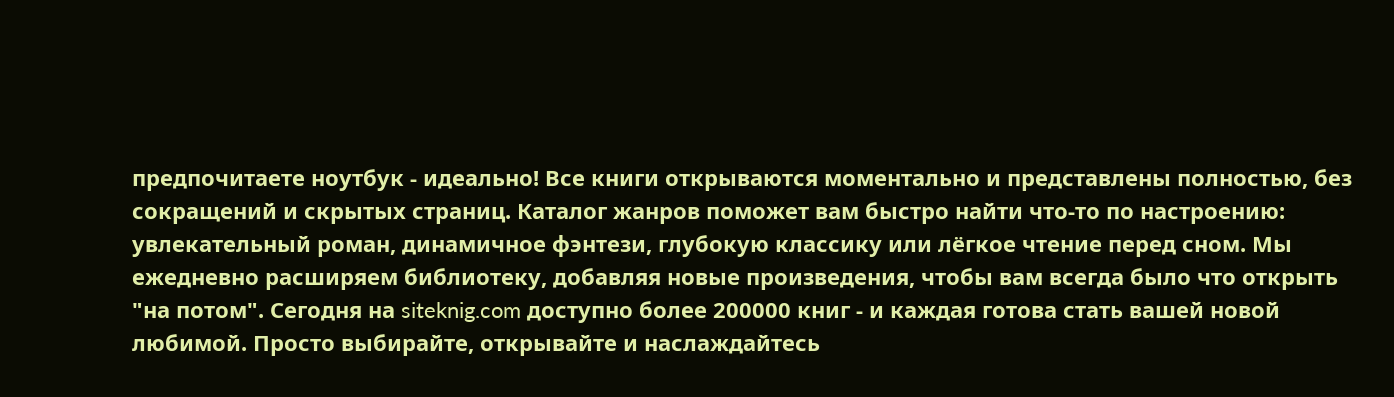предпочитаете ноутбук - идеально! Все книги открываются моментально и представлены полностью, без сокращений и скрытых страниц. Каталог жанров поможет вам быстро найти что-то по настроению: увлекательный роман, динамичное фэнтези, глубокую классику или лёгкое чтение перед сном. Мы ежедневно расширяем библиотеку, добавляя новые произведения, чтобы вам всегда было что открыть "на потом". Сегодня на siteknig.com доступно более 200000 книг - и каждая готова стать вашей новой любимой. Просто выбирайте, открывайте и наслаждайтесь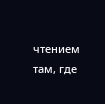чтением там, где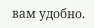вам удобно.